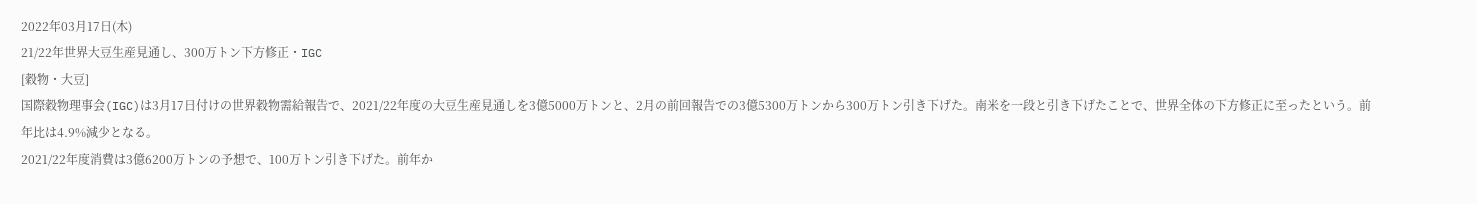2022年03月17日(木)
21/22年世界大豆生産見通し、300万トン下方修正・IGC
[穀物・大豆]
国際穀物理事会(IGC)は3月17日付けの世界穀物需給報告で、2021/22年度の大豆生産見通しを3億5000万トンと、2月の前回報告での3億5300万トンから300万トン引き下げた。南米を一段と引き下げたことで、世界全体の下方修正に至ったという。前年比は4.9%減少となる。
2021/22年度消費は3億6200万トンの予想で、100万トン引き下げた。前年か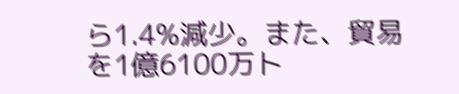ら1.4%減少。また、貿易を1億6100万ト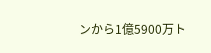ンから1億5900万ト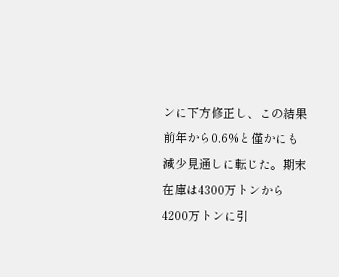ンに下方修正し、この結果前年から0.6%と僅かにも減少見通しに転じた。期末在庫は4300万トンから4200万トンに引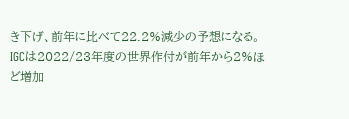き下げ、前年に比べて22.2%減少の予想になる。
IGCは2022/23年度の世界作付が前年から2%ほど増加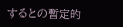するとの暫定的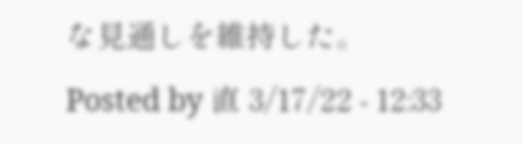な見通しを維持した。
Posted by 直 3/17/22 - 12:33